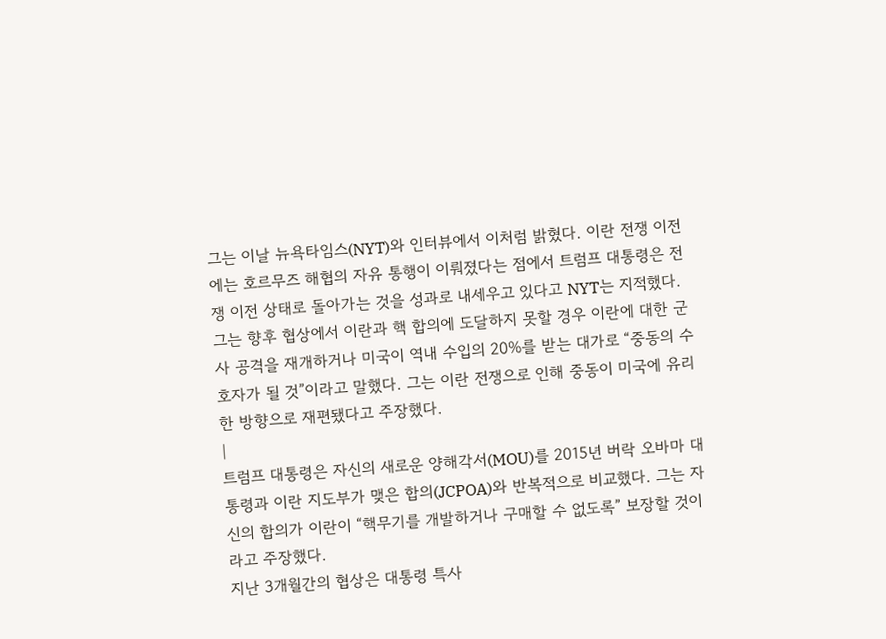그는 이날 뉴욕타임스(NYT)와 인터뷰에서 이처럼 밝혔다. 이란 전쟁 이전에는 호르무즈 해협의 자유 통행이 이뤄졌다는 점에서 트럼프 대통령은 전쟁 이전 상태로 돌아가는 것을 성과로 내세우고 있다고 NYT는 지적했다.
그는 향후 협상에서 이란과 핵 합의에 도달하지 못할 경우 이란에 대한 군사 공격을 재개하거나 미국이 역내 수입의 20%를 받는 대가로 “중동의 수호자가 될 것”이라고 말했다. 그는 이란 전쟁으로 인해 중동이 미국에 유리한 방향으로 재편됐다고 주장했다.
|
트럼프 대통령은 자신의 새로운 양해각서(MOU)를 2015년 버락 오바마 대통령과 이란 지도부가 맺은 합의(JCPOA)와 반복적으로 비교했다. 그는 자신의 합의가 이란이 “핵무기를 개발하거나 구매할 수 없도록” 보장할 것이라고 주장했다.
지난 3개월간의 협상은 대통령 특사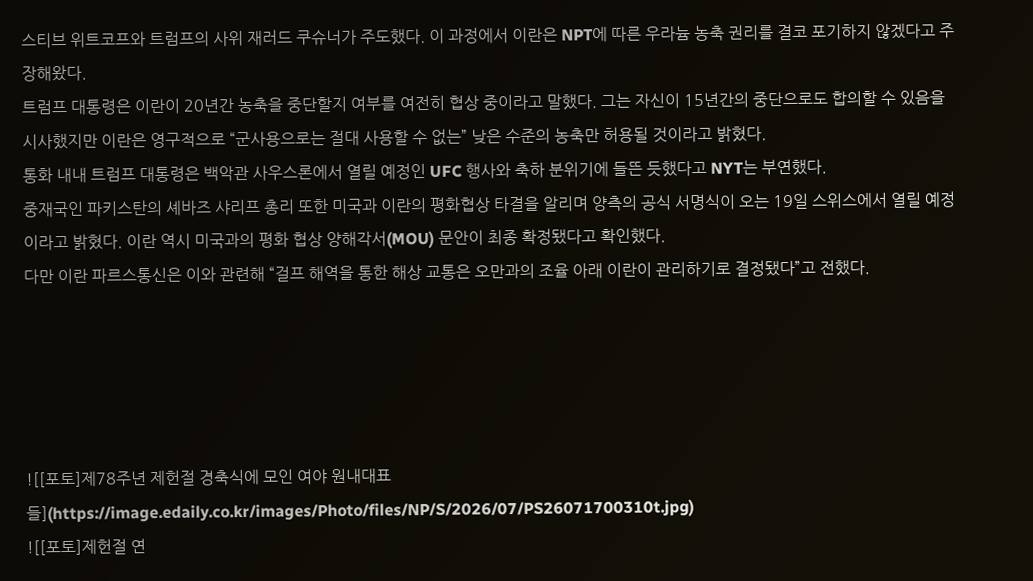스티브 위트코프와 트럼프의 사위 재러드 쿠슈너가 주도했다. 이 과정에서 이란은 NPT에 따른 우라늄 농축 권리를 결코 포기하지 않겠다고 주장해왔다.
트럼프 대통령은 이란이 20년간 농축을 중단할지 여부를 여전히 협상 중이라고 말했다. 그는 자신이 15년간의 중단으로도 합의할 수 있음을 시사했지만 이란은 영구적으로 “군사용으로는 절대 사용할 수 없는” 낮은 수준의 농축만 허용될 것이라고 밝혔다.
통화 내내 트럼프 대통령은 백악관 사우스론에서 열릴 예정인 UFC 행사와 축하 분위기에 들뜬 듯했다고 NYT는 부연했다.
중재국인 파키스탄의 셰바즈 샤리프 총리 또한 미국과 이란의 평화협상 타결을 알리며 양측의 공식 서명식이 오는 19일 스위스에서 열릴 예정이라고 밝혔다. 이란 역시 미국과의 평화 협상 양해각서(MOU) 문안이 최종 확정됐다고 확인했다.
다만 이란 파르스통신은 이와 관련해 “걸프 해역을 통한 해상 교통은 오만과의 조율 아래 이란이 관리하기로 결정됐다”고 전했다.





![[포토]제78주년 제헌절 경축식에 모인 여야 원내대표들](https://image.edaily.co.kr/images/Photo/files/NP/S/2026/07/PS26071700310t.jpg)
![[포토]제헌절 연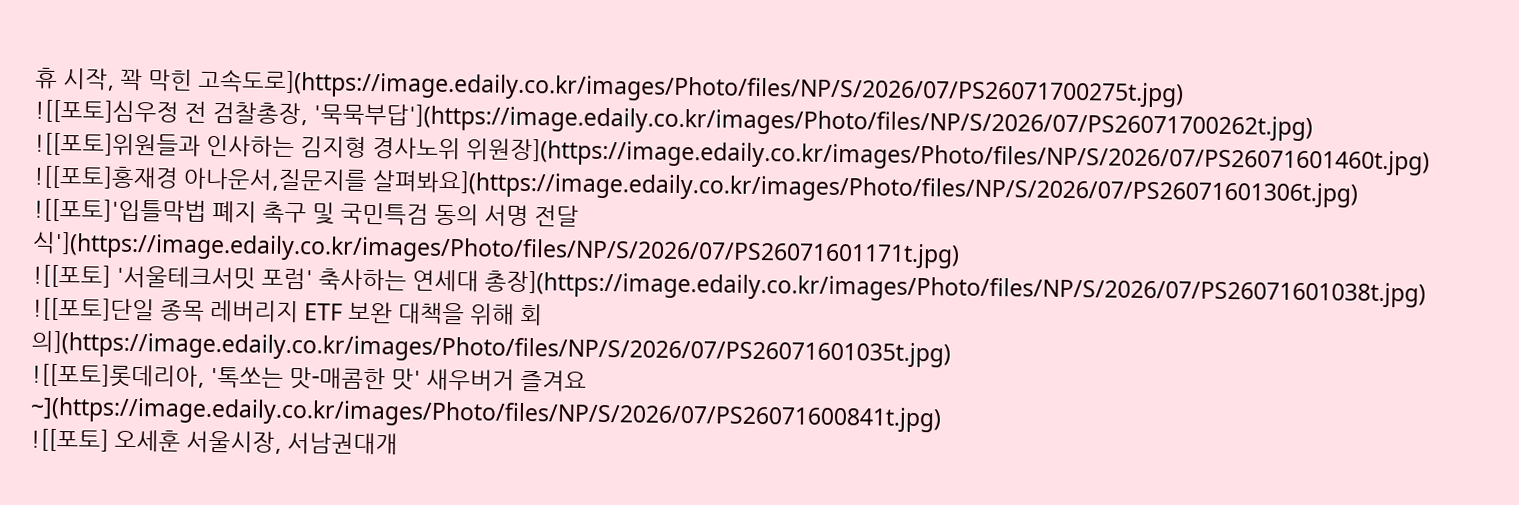휴 시작, 꽉 막힌 고속도로](https://image.edaily.co.kr/images/Photo/files/NP/S/2026/07/PS26071700275t.jpg)
![[포토]심우정 전 검찰총장, '묵묵부답'](https://image.edaily.co.kr/images/Photo/files/NP/S/2026/07/PS26071700262t.jpg)
![[포토]위원들과 인사하는 김지형 경사노위 위원장](https://image.edaily.co.kr/images/Photo/files/NP/S/2026/07/PS26071601460t.jpg)
![[포토]홍재경 아나운서,질문지를 살펴봐요](https://image.edaily.co.kr/images/Photo/files/NP/S/2026/07/PS26071601306t.jpg)
![[포토]'입틀막법 폐지 촉구 및 국민특검 동의 서명 전달식'](https://image.edaily.co.kr/images/Photo/files/NP/S/2026/07/PS26071601171t.jpg)
![[포토] '서울테크서밋 포럼' 축사하는 연세대 총장](https://image.edaily.co.kr/images/Photo/files/NP/S/2026/07/PS26071601038t.jpg)
![[포토]단일 종목 레버리지 ETF 보완 대책을 위해 회의](https://image.edaily.co.kr/images/Photo/files/NP/S/2026/07/PS26071601035t.jpg)
![[포토]롯데리아, '톡쏘는 맛-매콤한 맛' 새우버거 즐겨요~](https://image.edaily.co.kr/images/Photo/files/NP/S/2026/07/PS26071600841t.jpg)
![[포토] 오세훈 서울시장, 서남권대개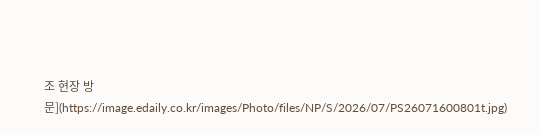조 현장 방문](https://image.edaily.co.kr/images/Photo/files/NP/S/2026/07/PS26071600801t.jpg)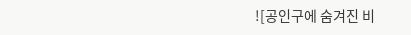![공인구에 숨겨진 비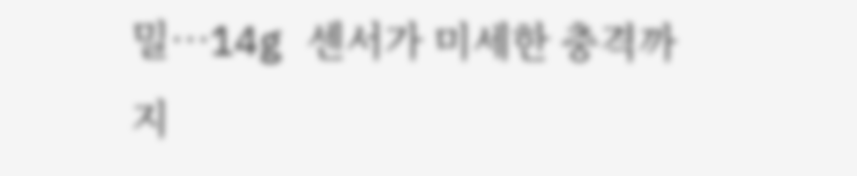밀…14g 센서가 미세한 충격까지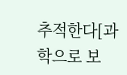추적한다[과학으로 보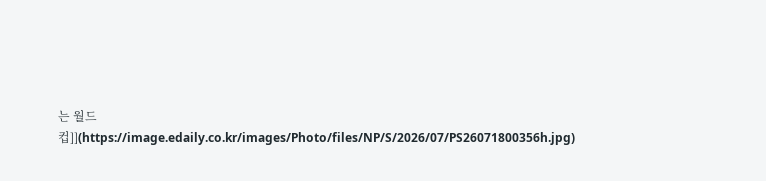는 월드컵]](https://image.edaily.co.kr/images/Photo/files/NP/S/2026/07/PS26071800356h.jpg)